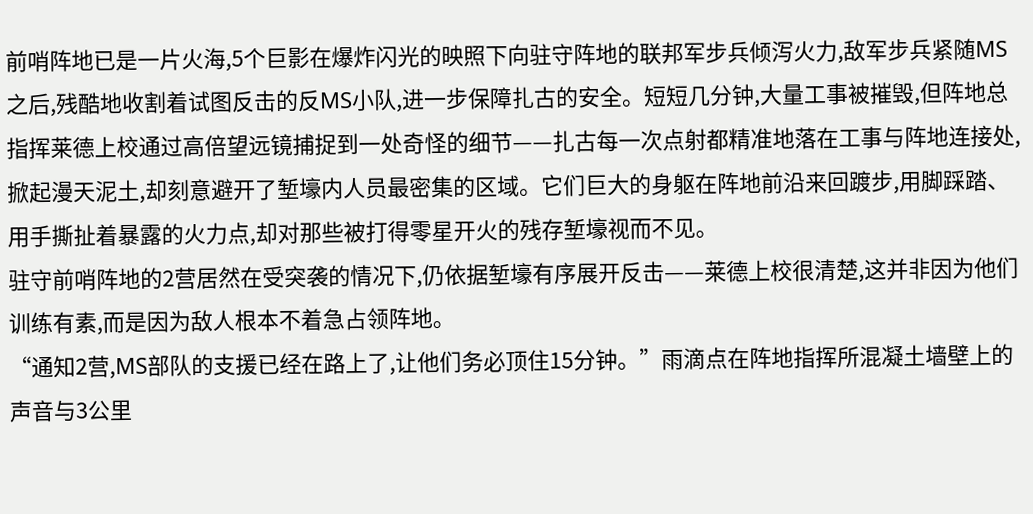前哨阵地已是一片火海,5个巨影在爆炸闪光的映照下向驻守阵地的联邦军步兵倾泻火力,敌军步兵紧随MS之后,残酷地收割着试图反击的反MS小队,进一步保障扎古的安全。短短几分钟,大量工事被摧毁,但阵地总指挥莱德上校通过高倍望远镜捕捉到一处奇怪的细节——扎古每一次点射都精准地落在工事与阵地连接处,掀起漫天泥土,却刻意避开了堑壕内人员最密集的区域。它们巨大的身躯在阵地前沿来回踱步,用脚踩踏、用手撕扯着暴露的火力点,却对那些被打得零星开火的残存堑壕视而不见。
驻守前哨阵地的2营居然在受突袭的情况下,仍依据堑壕有序展开反击——莱德上校很清楚,这并非因为他们训练有素,而是因为敌人根本不着急占领阵地。
“通知2营,MS部队的支援已经在路上了,让他们务必顶住15分钟。”雨滴点在阵地指挥所混凝土墙壁上的声音与3公里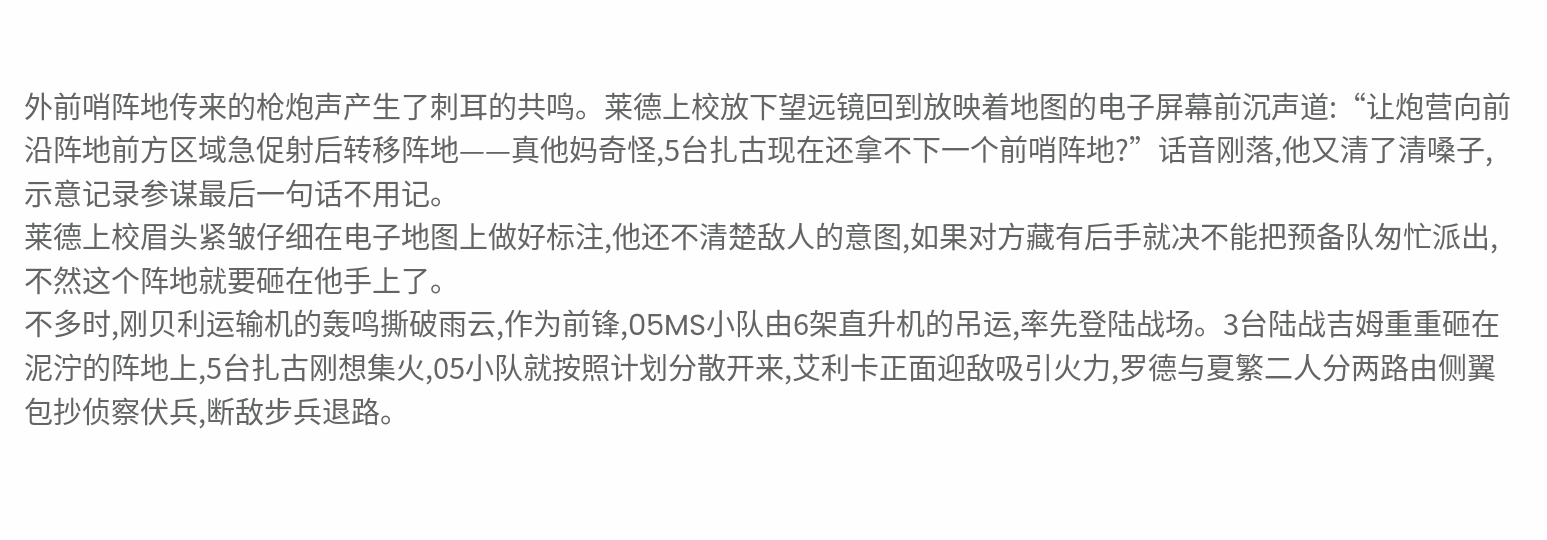外前哨阵地传来的枪炮声产生了刺耳的共鸣。莱德上校放下望远镜回到放映着地图的电子屏幕前沉声道:“让炮营向前沿阵地前方区域急促射后转移阵地——真他妈奇怪,5台扎古现在还拿不下一个前哨阵地?”话音刚落,他又清了清嗓子,示意记录参谋最后一句话不用记。
莱德上校眉头紧皱仔细在电子地图上做好标注,他还不清楚敌人的意图,如果对方藏有后手就决不能把预备队匆忙派出,不然这个阵地就要砸在他手上了。
不多时,刚贝利运输机的轰鸣撕破雨云,作为前锋,05MS小队由6架直升机的吊运,率先登陆战场。3台陆战吉姆重重砸在泥泞的阵地上,5台扎古刚想集火,05小队就按照计划分散开来,艾利卡正面迎敌吸引火力,罗德与夏繁二人分两路由侧翼包抄侦察伏兵,断敌步兵退路。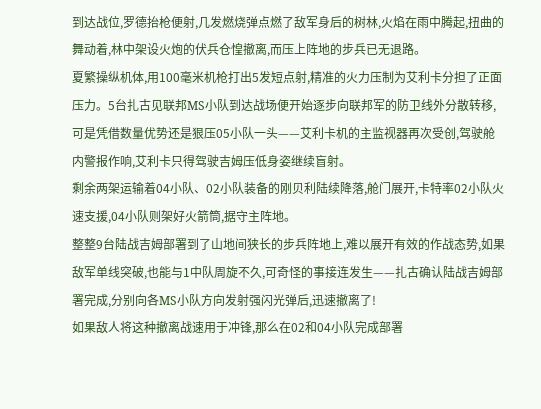到达战位,罗德抬枪便射,几发燃烧弹点燃了敌军身后的树林,火焰在雨中腾起,扭曲的舞动着,林中架设火炮的伏兵仓惶撤离,而压上阵地的步兵已无退路。
夏繁操纵机体,用100毫米机枪打出5发短点射,精准的火力压制为艾利卡分担了正面压力。5台扎古见联邦MS小队到达战场便开始逐步向联邦军的防卫线外分散转移,可是凭借数量优势还是狠压05小队一头——艾利卡机的主监视器再次受创,驾驶舱内警报作响,艾利卡只得驾驶吉姆压低身姿继续盲射。
剩余两架运输着04小队、02小队装备的刚贝利陆续降落,舱门展开,卡特率02小队火速支援,04小队则架好火箭筒,据守主阵地。
整整9台陆战吉姆部署到了山地间狭长的步兵阵地上,难以展开有效的作战态势,如果敌军单线突破,也能与1中队周旋不久,可奇怪的事接连发生——扎古确认陆战吉姆部署完成,分别向各MS小队方向发射强闪光弹后,迅速撤离了!
如果敌人将这种撤离战速用于冲锋,那么在02和04小队完成部署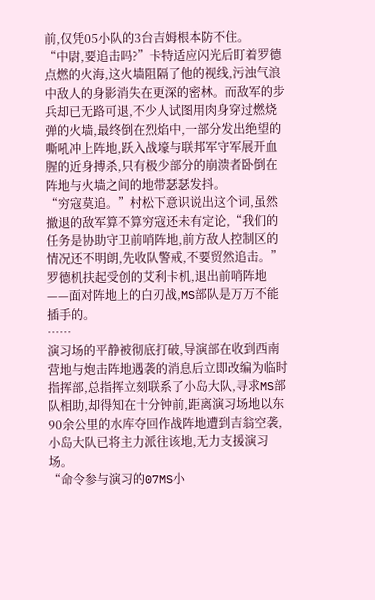前,仅凭05小队的3台吉姆根本防不住。
“中尉,要追击吗?”卡特适应闪光后盯着罗德点燃的火海,这火墙阻隔了他的视线,污浊气浪中敌人的身影消失在更深的密林。而敌军的步兵却已无路可退,不少人试图用肉身穿过燃烧弹的火墙,最终倒在烈焰中,一部分发出绝望的嘶吼冲上阵地,跃入战壕与联邦军守军展开血腥的近身搏杀,只有极少部分的崩溃者卧倒在阵地与火墙之间的地带瑟瑟发抖。
“穷寇莫追。”村松下意识说出这个词,虽然撤退的敌军算不算穷寇还未有定论,“我们的任务是协助守卫前哨阵地,前方敌人控制区的情况还不明朗,先收队警戒,不要贸然追击。”
罗德机扶起受创的艾利卡机,退出前哨阵地——面对阵地上的白刃战,MS部队是万万不能插手的。
……
演习场的平静被彻底打破,导演部在收到西南营地与炮击阵地遇袭的消息后立即改编为临时指挥部,总指挥立刻联系了小岛大队,寻求MS部队相助,却得知在十分钟前,距离演习场地以东90余公里的水库夺回作战阵地遭到吉翁空袭,小岛大队已将主力派往该地,无力支援演习场。
“命令参与演习的07MS小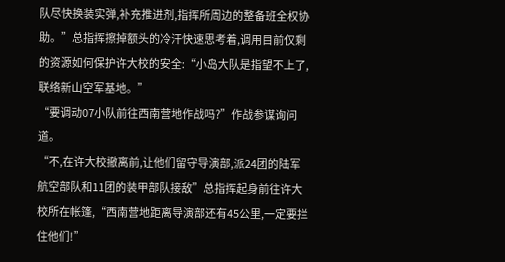队尽快换装实弹,补充推进剂,指挥所周边的整备班全权协助。”总指挥擦掉额头的冷汗快速思考着,调用目前仅剩的资源如何保护许大校的安全:“小岛大队是指望不上了,联络新山空军基地。”
“要调动07小队前往西南营地作战吗?”作战参谋询问道。
“不,在许大校撤离前,让他们留守导演部,派24团的陆军航空部队和11团的装甲部队接敌”总指挥起身前往许大校所在帐篷,“西南营地距离导演部还有45公里,一定要拦住他们!”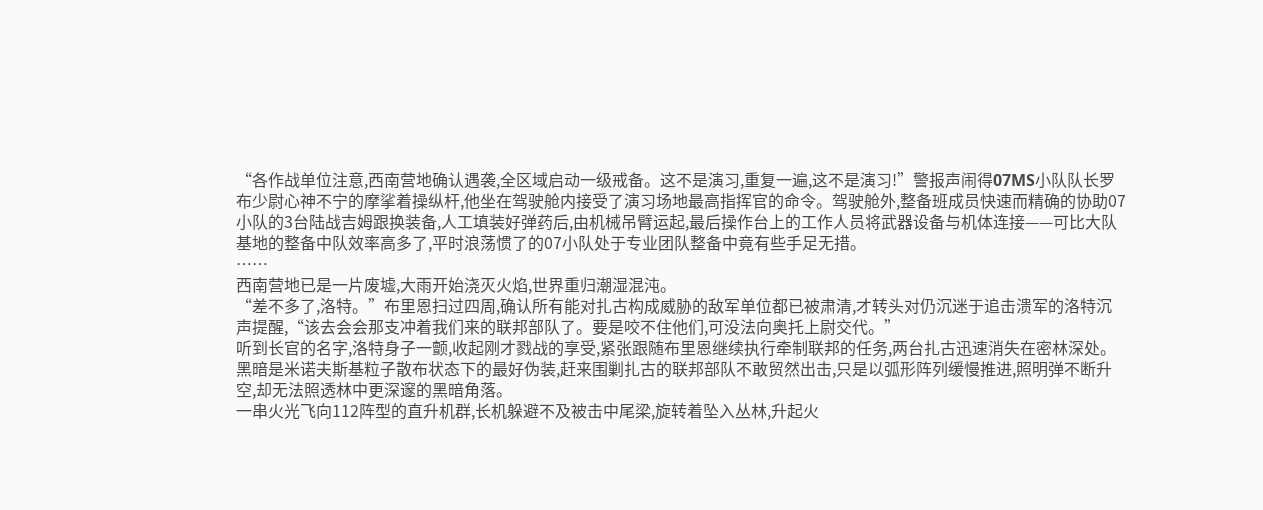“各作战单位注意,西南营地确认遇袭,全区域启动一级戒备。这不是演习,重复一遍,这不是演习!”警报声闹得07MS小队队长罗布少尉心神不宁的摩挲着操纵杆,他坐在驾驶舱内接受了演习场地最高指挥官的命令。驾驶舱外,整备班成员快速而精确的协助07小队的3台陆战吉姆跟换装备,人工填装好弹药后,由机械吊臂运起,最后操作台上的工作人员将武器设备与机体连接——可比大队基地的整备中队效率高多了,平时浪荡惯了的07小队处于专业团队整备中竟有些手足无措。
……
西南营地已是一片废墟,大雨开始浇灭火焰,世界重归潮湿混沌。
“差不多了,洛特。”布里恩扫过四周,确认所有能对扎古构成威胁的敌军单位都已被肃清,才转头对仍沉迷于追击溃军的洛特沉声提醒,“该去会会那支冲着我们来的联邦部队了。要是咬不住他们,可没法向奥托上尉交代。”
听到长官的名字,洛特身子一颤,收起刚才戮战的享受,紧张跟随布里恩继续执行牵制联邦的任务,两台扎古迅速消失在密林深处。
黑暗是米诺夫斯基粒子散布状态下的最好伪装,赶来围剿扎古的联邦部队不敢贸然出击,只是以弧形阵列缓慢推进,照明弹不断升空,却无法照透林中更深邃的黑暗角落。
一串火光飞向112阵型的直升机群,长机躲避不及被击中尾梁,旋转着坠入丛林,升起火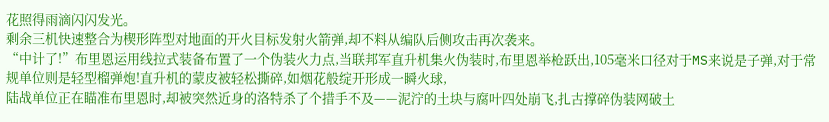花照得雨滴闪闪发光。
剩余三机快速整合为楔形阵型对地面的开火目标发射火箭弹,却不料从编队后侧攻击再次袭来。
“中计了!”布里恩运用线拉式装备布置了一个伪装火力点,当联邦军直升机集火伪装时,布里恩举枪跃出,105毫米口径对于MS来说是子弹,对于常规单位则是轻型榴弹炮!直升机的蒙皮被轻松撕碎,如烟花般绽开形成一瞬火球,
陆战单位正在瞄准布里恩时,却被突然近身的洛特杀了个措手不及——泥泞的土块与腐叶四处崩飞,扎古撑碎伪装网破土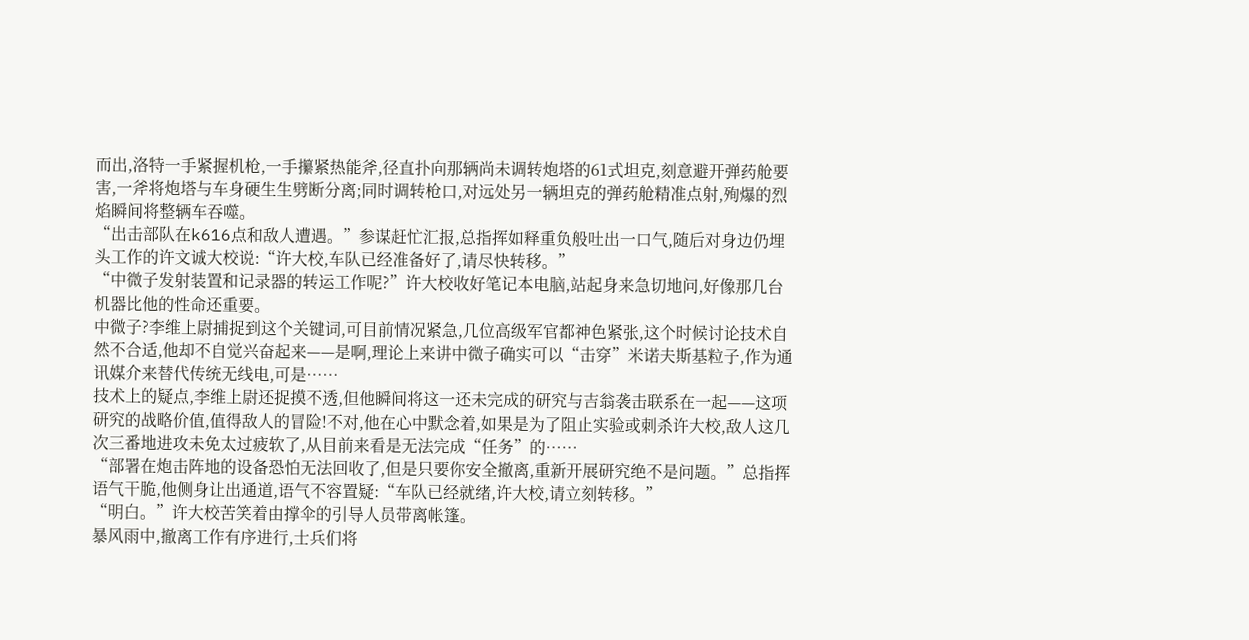而出,洛特一手紧握机枪,一手攥紧热能斧,径直扑向那辆尚未调转炮塔的61式坦克,刻意避开弹药舱要害,一斧将炮塔与车身硬生生劈断分离;同时调转枪口,对远处另一辆坦克的弹药舱精准点射,殉爆的烈焰瞬间将整辆车吞噬。
“出击部队在k616点和敌人遭遇。”参谋赶忙汇报,总指挥如释重负般吐出一口气,随后对身边仍埋头工作的许文诚大校说:“许大校,车队已经准备好了,请尽快转移。”
“中微子发射装置和记录器的转运工作呢?”许大校收好笔记本电脑,站起身来急切地问,好像那几台机器比他的性命还重要。
中微子?李维上尉捕捉到这个关键词,可目前情况紧急,几位高级军官都神色紧张,这个时候讨论技术自然不合适,他却不自觉兴奋起来——是啊,理论上来讲中微子确实可以“击穿”米诺夫斯基粒子,作为通讯媒介来替代传统无线电,可是……
技术上的疑点,李维上尉还捉摸不透,但他瞬间将这一还未完成的研究与吉翁袭击联系在一起——这项研究的战略价值,值得敌人的冒险!不对,他在心中默念着,如果是为了阻止实验或刺杀许大校,敌人这几次三番地进攻未免太过疲软了,从目前来看是无法完成“任务”的……
“部署在炮击阵地的设备恐怕无法回收了,但是只要你安全撤离,重新开展研究绝不是问题。”总指挥语气干脆,他侧身让出通道,语气不容置疑:“车队已经就绪,许大校,请立刻转移。”
“明白。”许大校苦笑着由撑伞的引导人员带离帐篷。
暴风雨中,撤离工作有序进行,士兵们将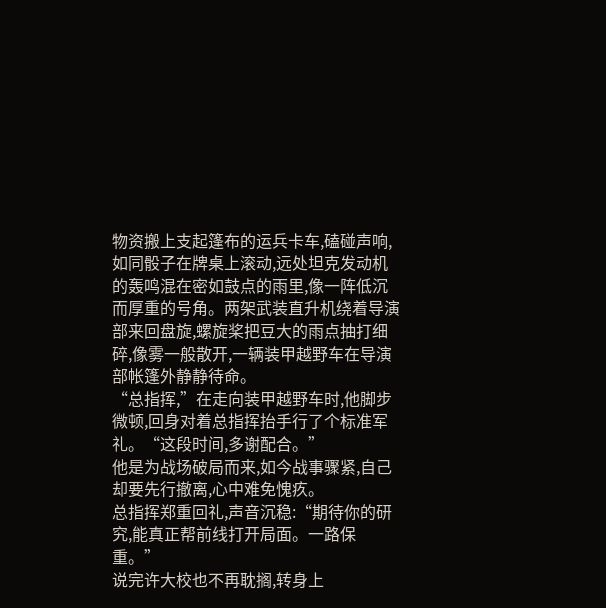物资搬上支起篷布的运兵卡车,磕碰声响,如同骰子在牌桌上滚动,远处坦克发动机的轰鸣混在密如鼓点的雨里,像一阵低沉而厚重的号角。两架武装直升机绕着导演部来回盘旋,螺旋桨把豆大的雨点抽打细碎,像雾一般散开,一辆装甲越野车在导演部帐篷外静静待命。
“总指挥,”在走向装甲越野车时,他脚步微顿,回身对着总指挥抬手行了个标准军礼。“这段时间,多谢配合。”
他是为战场破局而来,如今战事骤紧,自己却要先行撤离,心中难免愧疚。
总指挥郑重回礼,声音沉稳:“期待你的研究,能真正帮前线打开局面。一路保重。”
说完许大校也不再耽搁,转身上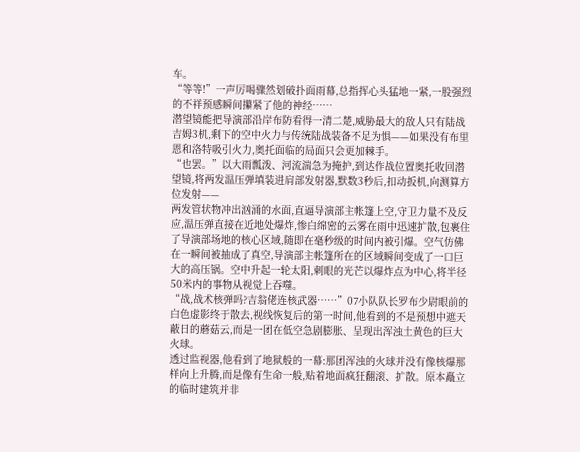车。
“等等!”一声厉喝骤然划破扑面雨幕,总指挥心头猛地一紧,一股强烈的不祥预感瞬间攥紧了他的神经……
潜望镜能把导演部沿岸布防看得一清二楚,威胁最大的敌人只有陆战吉姆3机,剩下的空中火力与传统陆战装备不足为惧——如果没有布里恩和洛特吸引火力,奥托面临的局面只会更加棘手。
“也罢。”以大雨瓢泼、河流湍急为掩护,到达作战位置奥托收回潜望镜,将两发温压弹填装进肩部发射器,默数3秒后,扣动扳机,向测算方位发射——
两发管状物冲出汹涌的水面,直逼导演部主帐篷上空,守卫力量不及反应,温压弹直接在近地处爆炸,惨白绵密的云雾在雨中迅速扩散,包裹住了导演部场地的核心区域,随即在毫秒级的时间内被引爆。空气仿佛在一瞬间被抽成了真空,导演部主帐篷所在的区域瞬间变成了一口巨大的高压锅。空中升起一轮太阳,刺眼的光芒以爆炸点为中心,将半径50米内的事物从视觉上吞噬。
“战,战术核弹吗?吉翁佬连核武器……”07小队队长罗布少尉眼前的白色虚影终于散去,视线恢复后的第一时间,他看到的不是预想中遮天蔽日的蘑菇云,而是一团在低空急剧膨胀、呈现出浑浊土黄色的巨大火球。
透过监视器,他看到了地狱般的一幕:那团浑浊的火球并没有像核爆那样向上升腾,而是像有生命一般,贴着地面疯狂翻滚、扩散。原本矗立的临时建筑并非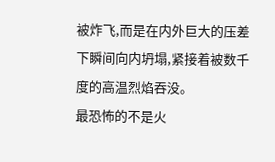被炸飞,而是在内外巨大的压差下瞬间向内坍塌,紧接着被数千度的高温烈焰吞没。
最恐怖的不是火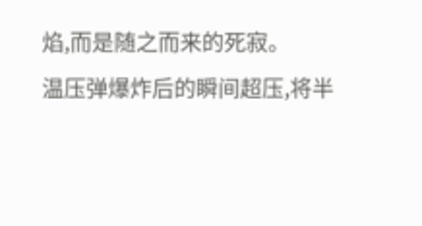焰,而是随之而来的死寂。
温压弹爆炸后的瞬间超压,将半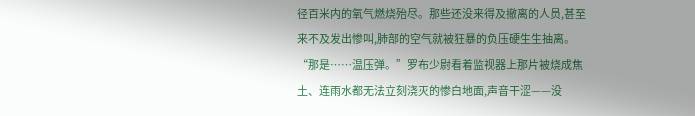径百米内的氧气燃烧殆尽。那些还没来得及撤离的人员,甚至来不及发出惨叫,肺部的空气就被狂暴的负压硬生生抽离。
“那是……温压弹。”罗布少尉看着监视器上那片被烧成焦土、连雨水都无法立刻浇灭的惨白地面,声音干涩——没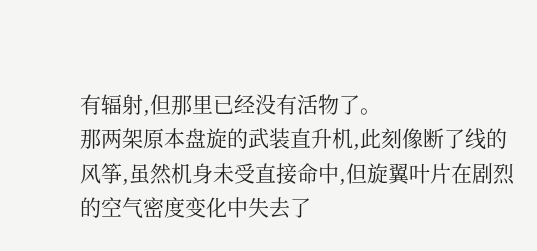有辐射,但那里已经没有活物了。
那两架原本盘旋的武装直升机,此刻像断了线的风筝,虽然机身未受直接命中,但旋翼叶片在剧烈的空气密度变化中失去了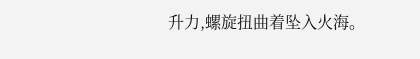升力,螺旋扭曲着坠入火海。